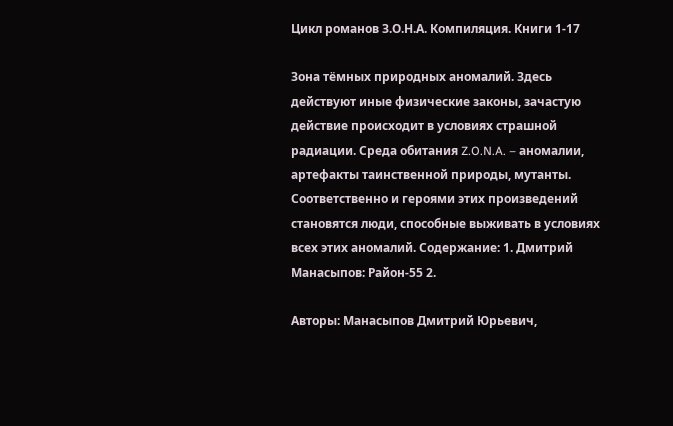Цикл романов З.О.Н.А. Компиляция. Книги 1-17

Зона тёмных природных аномалий. Здесь действуют иные физические законы, зачастую действие происходит в условиях страшной радиации. Среда обитания Z.O.N.A. – аномалии, артефакты таинственной природы, мутанты. Соответственно и героями этих произведений становятся люди, способные выживать в условиях всех этих аномалий. Содержание: 1. Дмитрий Манасыпов: Район-55 2.

Авторы: Манасыпов Дмитрий Юрьевич,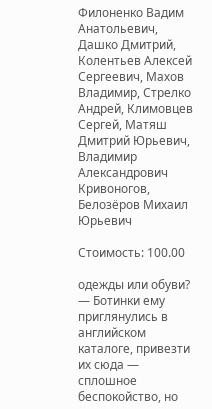Филоненко Вадим Анатольевич, Дашко Дмитрий, Колентьев Алексей Сергеевич, Махов Владимир, Стрелко Андрей, Климовцев Сергей, Матяш Дмитрий Юрьевич, Владимир Александрович Кривоногов, Белозёров Михаил Юрьевич

Стоимость: 100.00

одежды или обуви?
— Ботинки ему приглянулись в английском каталоге, привезти их сюда — сплошное беспокойство, но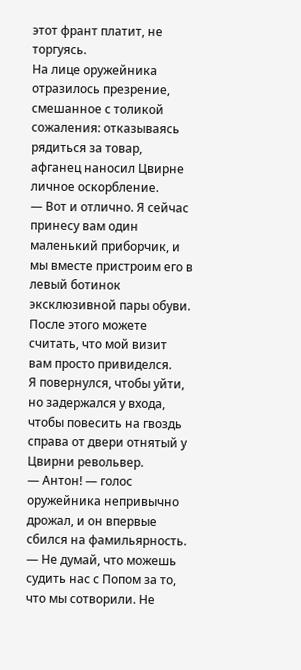этот франт платит, не торгуясь.
На лице оружейника отразилось презрение, смешанное с толикой сожаления: отказываясь рядиться за товар, афганец наносил Цвирне личное оскорбление.
— Вот и отлично. Я сейчас принесу вам один маленький приборчик, и мы вместе пристроим его в левый ботинок эксклюзивной пары обуви. После этого можете считать, что мой визит вам просто привиделся.
Я повернулся, чтобы уйти, но задержался у входа, чтобы повесить на гвоздь справа от двери отнятый у Цвирни револьвер.
— Антон! — голос оружейника непривычно дрожал, и он впервые сбился на фамильярность. — Не думай, что можешь судить нас с Попом за то, что мы сотворили. Не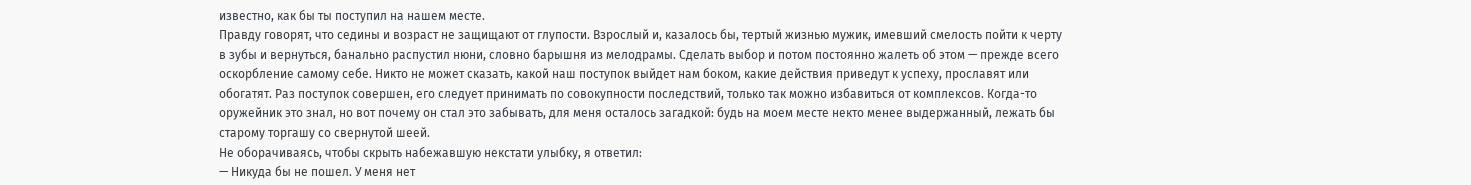известно, как бы ты поступил на нашем месте.
Правду говорят, что седины и возраст не защищают от глупости. Взрослый и, казалось бы, тертый жизнью мужик, имевший смелость пойти к черту в зубы и вернуться, банально распустил нюни, словно барышня из мелодрамы. Сделать выбор и потом постоянно жалеть об этом — прежде всего оскорбление самому себе. Никто не может сказать, какой наш поступок выйдет нам боком, какие действия приведут к успеху, прославят или обогатят. Раз поступок совершен, его следует принимать по совокупности последствий, только так можно избавиться от комплексов. Когда-то оружейник это знал, но вот почему он стал это забывать, для меня осталось загадкой: будь на моем месте некто менее выдержанный, лежать бы старому торгашу со свернутой шеей.
Не оборачиваясь, чтобы скрыть набежавшую некстати улыбку, я ответил:
— Никуда бы не пошел. У меня нет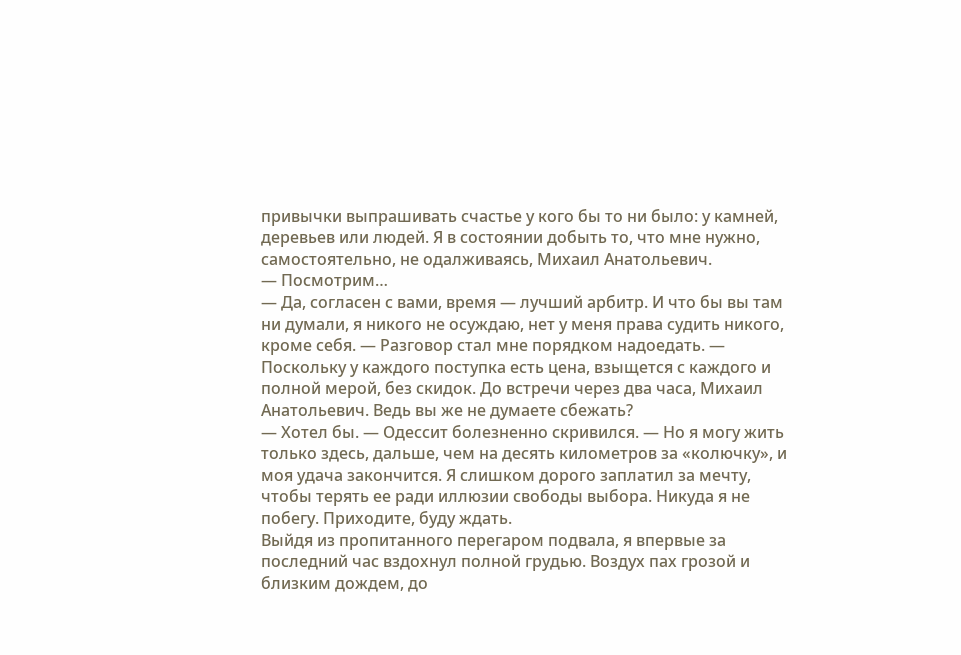привычки выпрашивать счастье у кого бы то ни было: у камней, деревьев или людей. Я в состоянии добыть то, что мне нужно, самостоятельно, не одалживаясь, Михаил Анатольевич.
— Посмотрим…
— Да, согласен с вами, время — лучший арбитр. И что бы вы там ни думали, я никого не осуждаю, нет у меня права судить никого, кроме себя. — Разговор стал мне порядком надоедать. — Поскольку у каждого поступка есть цена, взыщется с каждого и полной мерой, без скидок. До встречи через два часа, Михаил Анатольевич. Ведь вы же не думаете сбежать?
— Хотел бы. — Одессит болезненно скривился. — Но я могу жить только здесь, дальше, чем на десять километров за «колючку», и моя удача закончится. Я слишком дорого заплатил за мечту, чтобы терять ее ради иллюзии свободы выбора. Никуда я не побегу. Приходите, буду ждать.
Выйдя из пропитанного перегаром подвала, я впервые за последний час вздохнул полной грудью. Воздух пах грозой и близким дождем, до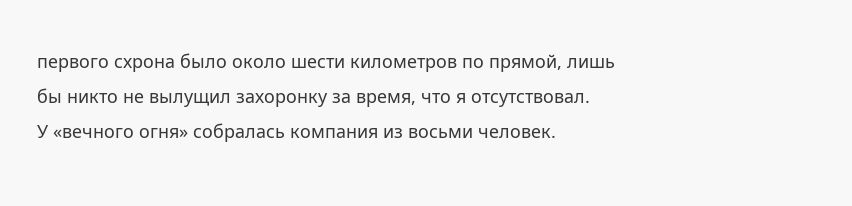первого схрона было около шести километров по прямой, лишь бы никто не вылущил захоронку за время, что я отсутствовал.
У «вечного огня» собралась компания из восьми человек.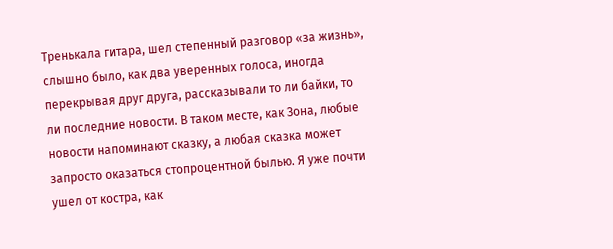Тренькала гитара, шел степенный разговор «за жизнь», слышно было, как два уверенных голоса, иногда перекрывая друг друга, рассказывали то ли байки, то ли последние новости. В таком месте, как Зона, любые новости напоминают сказку, а любая сказка может запросто оказаться стопроцентной былью. Я уже почти ушел от костра, как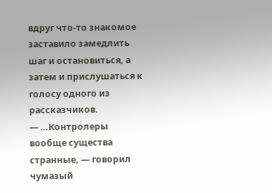вдруг что-то знакомое заставило замедлить шаг и остановиться, а затем и прислушаться к голосу одного из рассказчиков.
— …Контролеры вообще существа странные, — говорил чумазый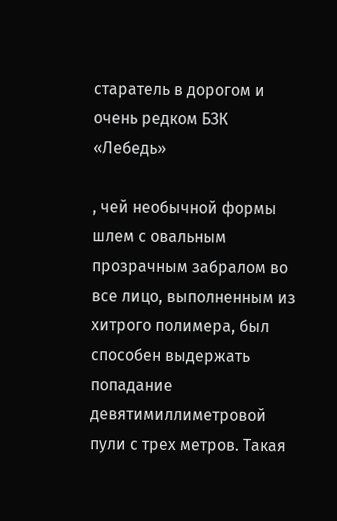старатель в дорогом и очень редком БЗК «Лебедь»

, чей необычной формы шлем с овальным прозрачным забралом во все лицо, выполненным из хитрого полимера, был способен выдержать попадание девятимиллиметровой пули с трех метров. Такая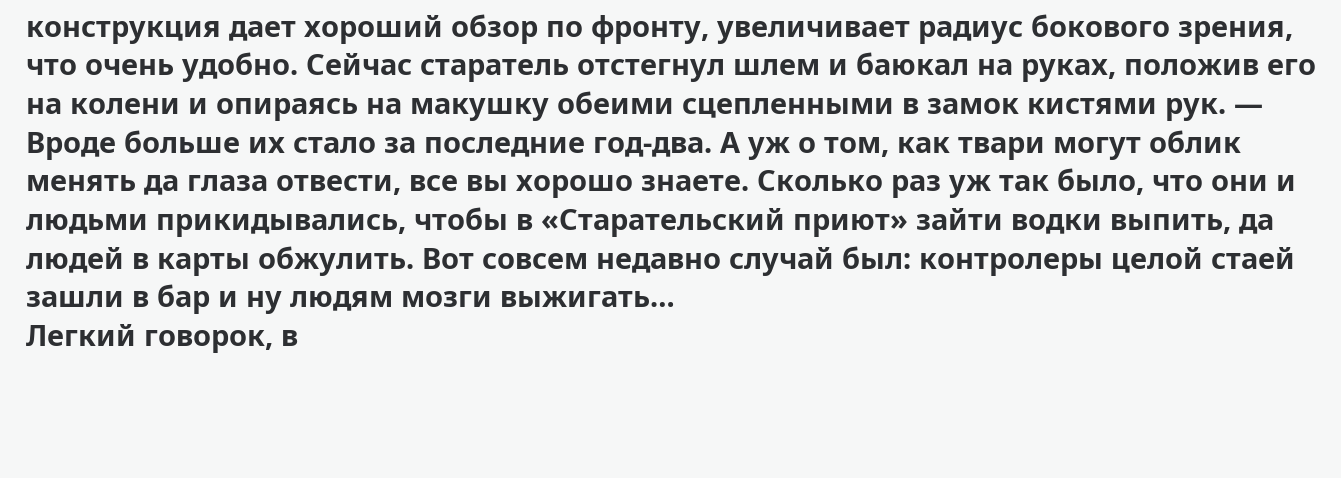конструкция дает хороший обзор по фронту, увеличивает радиус бокового зрения, что очень удобно. Сейчас старатель отстегнул шлем и баюкал на руках, положив его на колени и опираясь на макушку обеими сцепленными в замок кистями рук. — Вроде больше их стало за последние год-два. А уж о том, как твари могут облик менять да глаза отвести, все вы хорошо знаете. Сколько раз уж так было, что они и людьми прикидывались, чтобы в «Старательский приют» зайти водки выпить, да людей в карты обжулить. Вот совсем недавно случай был: контролеры целой стаей зашли в бар и ну людям мозги выжигать…
Легкий говорок, в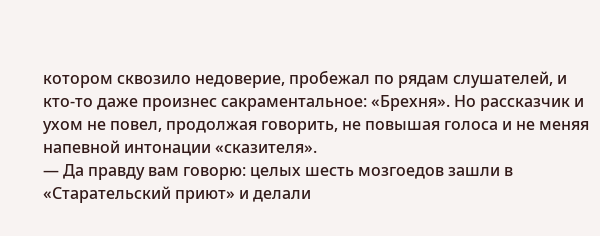котором сквозило недоверие, пробежал по рядам слушателей, и кто-то даже произнес сакраментальное: «Брехня». Но рассказчик и ухом не повел, продолжая говорить, не повышая голоса и не меняя напевной интонации «сказителя».
— Да правду вам говорю: целых шесть мозгоедов зашли в «Старательский приют» и делали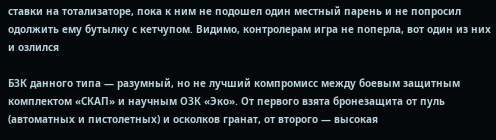ставки на тотализаторе, пока к ним не подошел один местный парень и не попросил одолжить ему бутылку с кетчупом. Видимо, контролерам игра не поперла, вот один из них и озлился

БЗК данного типа — разумный, но не лучший компромисс между боевым защитным комплектом «СКАП» и научным ОЗК «Эко». От первого взята бронезащита от пуль (автоматных и пистолетных) и осколков гранат, от второго — высокая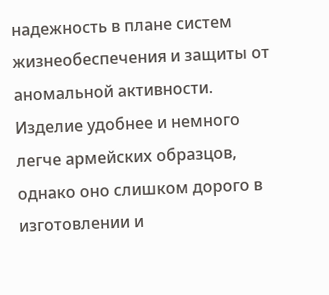надежность в плане систем жизнеобеспечения и защиты от аномальной активности. Изделие удобнее и немного легче армейских образцов, однако оно слишком дорого в изготовлении и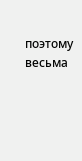поэтому весьма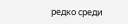редко среди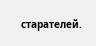старателей.